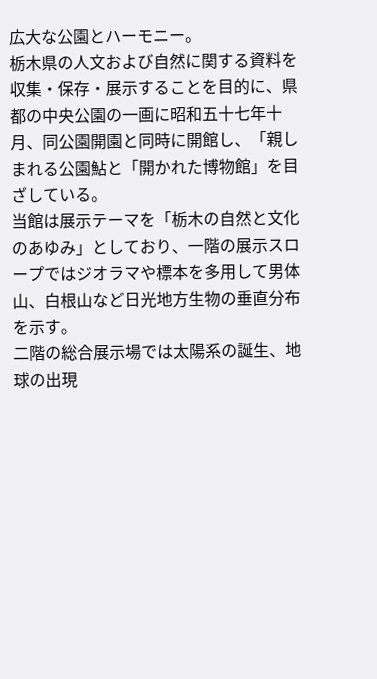広大な公園とハーモニー。
栃木県の人文および自然に関する資料を収集・保存・展示することを目的に、県都の中央公園の一画に昭和五十七年十月、同公園開園と同時に開館し、「親しまれる公園鮎と「開かれた博物館」を目ざしている。
当館は展示テーマを「栃木の自然と文化のあゆみ」としており、一階の展示スロープではジオラマや標本を多用して男体山、白根山など日光地方生物の垂直分布を示す。
二階の総合展示場では太陽系の誕生、地球の出現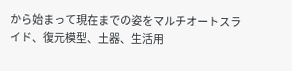から始まって現在までの姿をマルチオートスライド、復元模型、土器、生活用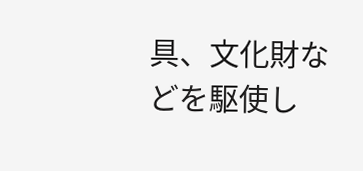具、文化財などを駆使し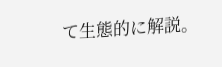て生態的に解説。